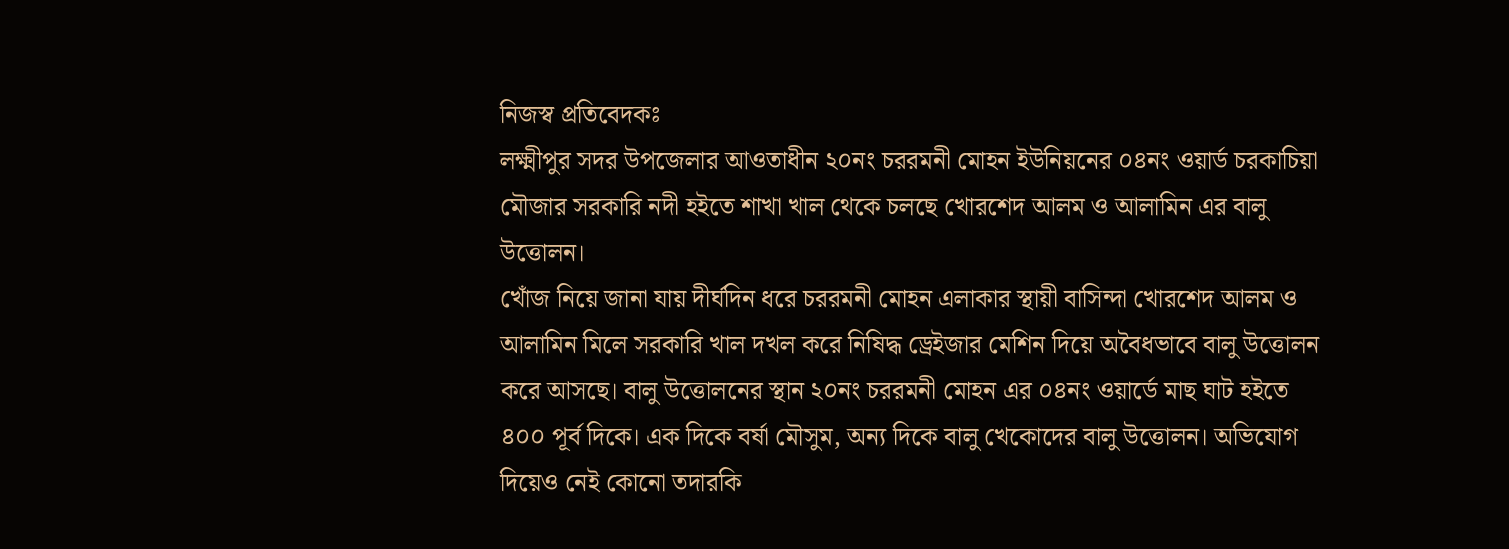নিজস্ব প্রতিবেদকঃ
লক্ষ্মীপুর সদর উপজেলার আওতাধীন ২০নং চররমনী মোহন ইউনিয়নের ০৪নং ওয়ার্ড চরকাচিয়া মৌজার সরকারি নদী হইতে শাখা খাল থেকে চলছে খোরশেদ আলম ও আলামিন এর বালু উত্তোলন।
খোঁজ নিয়ে জানা যায় দীর্ঘদিন ধরে চররমনী মোহন এলাকার স্থায়ী বাসিন্দা খোরশেদ আলম ও আলামিন মিলে সরকারি খাল দখল করে নিষিদ্ধ ড্রেইজার মেশিন দিয়ে অবৈধভাবে বালু উত্তোলন করে আসছে। বালু উত্তোলনের স্থান ২০নং চররমনী মোহন এর ০৪নং ওয়ার্ডে মাছ ঘাট হইতে ৪০০ পূর্ব দিকে। এক দিকে বর্ষা মৌসুম, অন্য দিকে বালু খেকোদের বালু উত্তোলন। অভিযোগ দিয়েও নেই কোনো তদারকি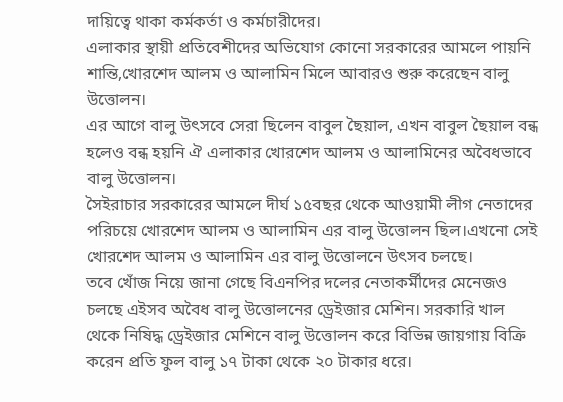দায়িত্বে থাকা কর্মকর্তা ও কর্মচারীদের।
এলাকার স্থায়ী প্রতিবেশীদের অভিযোগ কোনো সরকারের আমলে পায়নি শান্তি,খোরশেদ আলম ও আলামিন মিলে আবারও শুরু করেছেন বালু উত্তোলন।
এর আগে বালু উৎসবে সেরা ছিলেন বাবুল ছৈয়াল, এখন বাবুল ছৈয়াল বন্ধ হলেও বন্ধ হয়নি ঐ এলাকার খোরশেদ আলম ও আলামিনের অবৈধভাবে বালু উত্তোলন।
সৈইরাচার সরকারের আমলে দীর্ঘ ১৫বছর থেকে আওয়ামী লীগ নেতাদের পরিচয়ে খোরশেদ আলম ও আলামিন এর বালু উত্তোলন ছিল।এখনো সেই খোরশেদ আলম ও আলামিন এর বালু উত্তোলনে উৎসব চলছে।
তবে খোঁজ নিয়ে জানা গেছে বিএনপির দলের নেতাকর্মীদের মেনেজও চলছে এইসব অবৈধ বালু উত্তোলনের ড্রেইজার মেশিন। সরকারি খাল থেকে নিষিদ্ধ ড্রেইজার মেশিনে বালু উত্তোলন করে বিভিন্ন জায়গায় বিক্রি করেন প্রতি ফুল বালু ১৭ টাকা থেকে ২০ টাকার ধরে।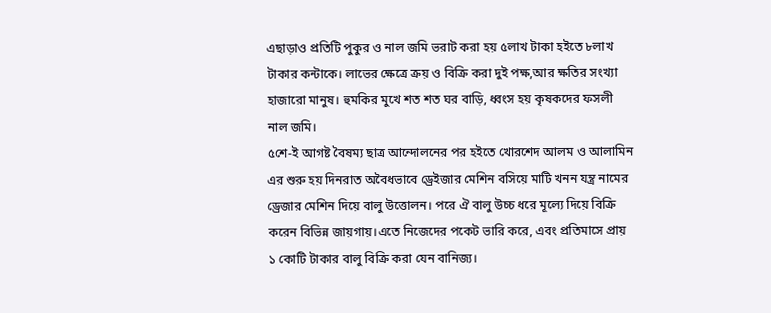এছাড়াও প্রতিটি পুকুর ও নাল জমি ভরাট করা হয় ৫লাখ টাকা হইতে ৮লাখ টাকার কন্টাকে। লাভের ক্ষেত্রে ক্রয় ও বিক্রি করা দুই পক্ষ,আর ক্ষতির সংখ্যা হাজারো মানুষ। হুমকির মুখে শত শত ঘর বাড়ি, ধ্বংস হয় কৃষকদের ফসলী নাল জমি।
৫শে-ই আগষ্ট বৈষম্য ছাত্র আন্দোলনের পর হইতে খোরশেদ আলম ও আলামিন এর শুরু হয় দিনরাত অবৈধভাবে ড্রেইজার মেশিন বসিয়ে মাটি খনন যন্ত্র নামের ড্রেজার মেশিন দিয়ে বালু উত্তোলন। পরে ঐ বালু উচ্চ ধরে মূল্যে দিয়ে বিক্রি করেন বিভিন্ন জায়গায়।এতে নিজেদের পকেট ভারি করে, এবং প্রতিমাসে প্রায় ১ কোটি টাকার বালু বিক্রি করা যেন বানিজ্য।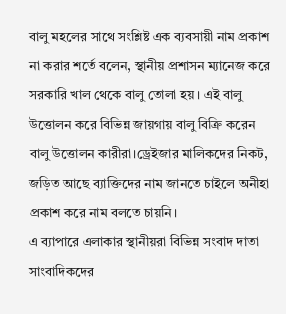বালু মহলের সাথে সংশ্লিষ্ট এক ব্যবসায়ী নাম প্রকাশ না করার শর্তে বলেন, স্থানীয় প্রশাসন ম্যানেজ করে সরকারি খাল থেকে বালু তোলা হয়। এই বালু উত্তোলন করে বিভিন্ন জায়গায় বালু বিক্রি করেন বালু উত্তোলন কারীরা।ড্রেইজার মালিকদের নিকট, জড়িত আছে ব্যাক্তিদের নাম জানতে চাইলে অনীহা প্রকাশ করে নাম বলতে চায়নি।
এ ব্যাপারে এলাকার স্থানীয়রা বিভিন্ন সংবাদ দাতা সাংবাদিকদের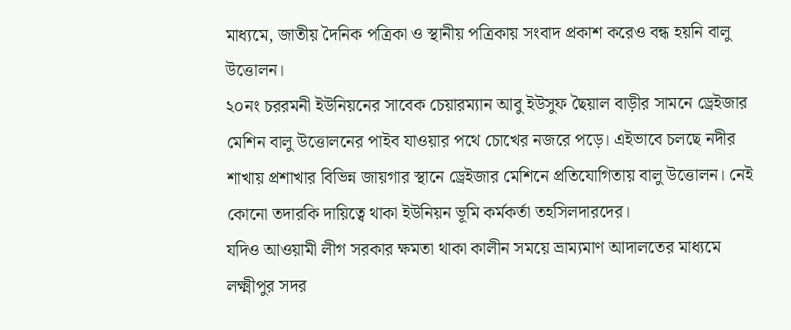মাধ্যমে, জাতীয় দৈনিক পত্রিকা ও স্থানীয় পত্রিকায় সংবাদ প্রকাশ করেও বন্ধ হয়নি বালু উত্তোলন।
২০নং চররমনী ইউনিয়নের সাবেক চেয়ারম্যান আবু ইউসুফ ছৈয়াল বাড়ীর সামনে ড্রেইজার মেশিন বালু উত্তোলনের পাইব যাওয়ার পথে চোখের নজরে পড়ে। এইভাবে চলছে নদীর শাখায় প্রশাখার বিভিন্ন জায়গার স্থানে ড্রেইজার মেশিনে প্রতিযোগিতায় বালু উত্তোলন। নেই কোনো তদারকি দায়িত্বে থাকা ইউনিয়ন ভূমি কর্মকর্তা তহসিলদারদের।
যদিও আওয়ামী লীগ সরকার ক্ষমতা থাকা কালীন সময়ে ভ্রাম্যমাণ আদালতের মাধ্যমে লক্ষ্মীপুর সদর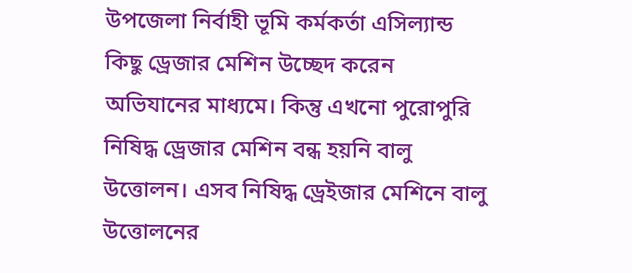উপজেলা নির্বাহী ভূমি কর্মকর্তা এসিল্যান্ড কিছু ড্রেজার মেশিন উচ্ছেদ করেন অভিযানের মাধ্যমে। কিন্তু এখনো পুরোপুরি নিষিদ্ধ ড্রেজার মেশিন বন্ধ হয়নি বালু উত্তোলন। এসব নিষিদ্ধ ড্রেইজার মেশিনে বালু উত্তোলনের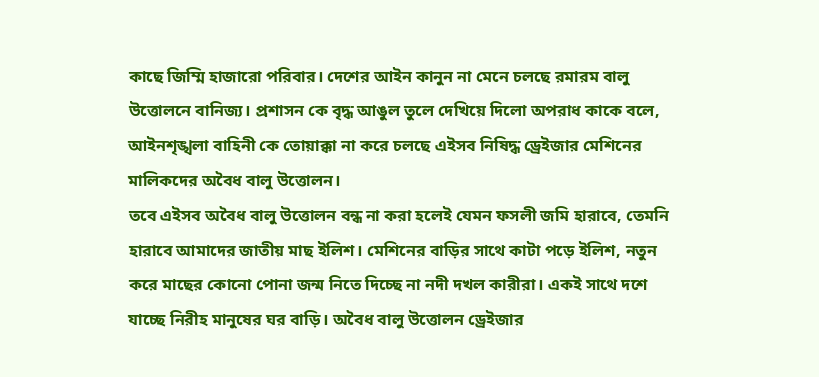কাছে জিম্মি হাজারো পরিবার। দেশের আইন কানুন না মেনে চলছে রমারম বালু উত্তোলনে বানিজ্য। প্রশাসন কে বৃদ্ধ আঙুল তুলে দেখিয়ে দিলো অপরাধ কাকে বলে, আইনশৃঙ্খলা বাহিনী কে তোয়াক্কা না করে চলছে এইসব নিষিদ্ধ ড্রেইজার মেশিনের মালিকদের অবৈধ বালু উত্তোলন।
তবে এইসব অবৈধ বালু উত্তোলন বন্ধ না করা হলেই যেমন ফসলী জমি হারাবে, তেমনি হারাবে আমাদের জাতীয় মাছ ইলিশ। মেশিনের বাড়ির সাথে কাটা পড়ে ইলিশ, নতুন করে মাছের কোনো পোনা জন্ম নিতে দিচ্ছে না নদী দখল কারীরা। একই সাথে দশে যাচ্ছে নিরীহ মানুষের ঘর বাড়ি। অবৈধ বালু উত্তোলন ড্রেইজার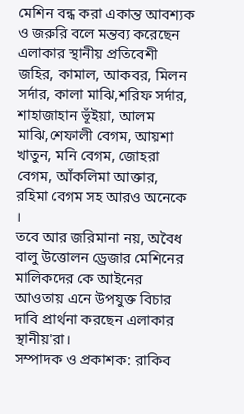মেশিন বন্ধ করা একান্ত আবশ্যক ও জরুরি বলে মন্তব্য করেছেন এলাকার স্থানীয় প্রতিবেশী জহির, কামাল, আকবর, মিলন সর্দার, কালা মাঝি,শরিফ সর্দার, শাহাজাহান ভূঁইয়া, আলম মাঝি,শেফালী বেগম, আয়শা খাতুন, মনি বেগম, জোহরা বেগম, আঁকলিমা আক্তার, রহিমা বেগম সহ আরও অনেকে ।
তবে আর জরিমানা নয়, অবৈধ বালু উত্তোলন ড্রেজার মেশিনের মালিকদের কে আইনের আওতায় এনে উপযুক্ত বিচার দাবি প্রার্থনা করছেন এলাকার স্থানীয়'রা।
সম্পাদক ও প্রকাশক: রাকিব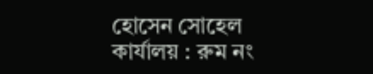হোসেন সোহেল
কার্যালয় : রুম নং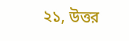২১, উত্তর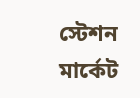স্টেশন মার্কেট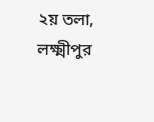২য় তলা, লক্ষ্মীপুর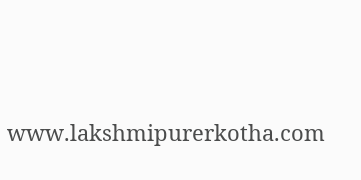www.lakshmipurerkotha.com